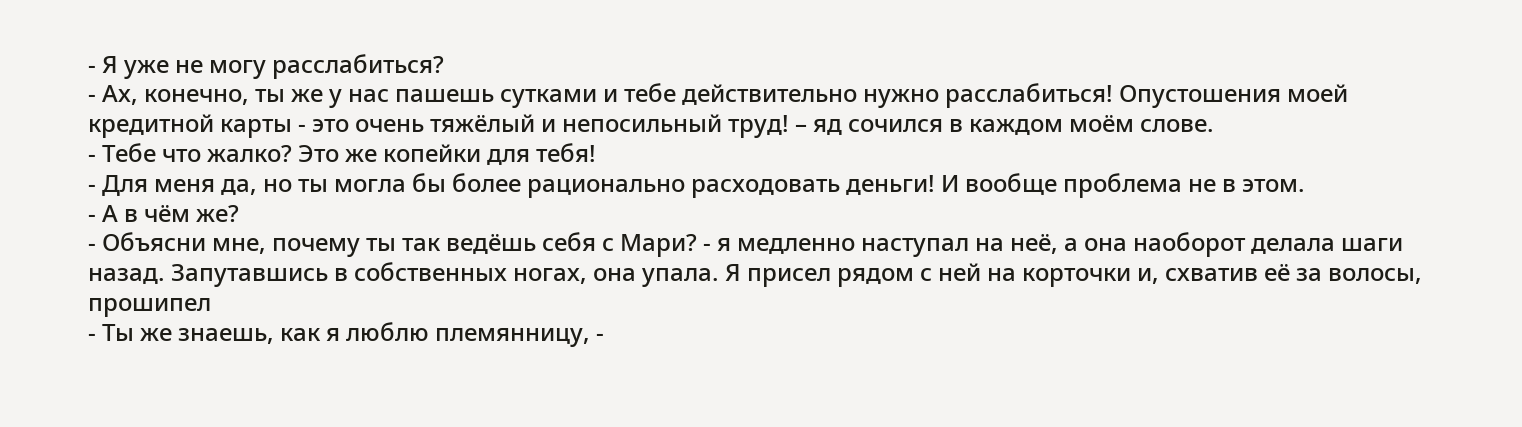- Я уже не могу расслабиться?
- Ах, конечно, ты же у нас пашешь сутками и тебе действительно нужно расслабиться! Опустошения моей кредитной карты - это очень тяжёлый и непосильный труд! – яд сочился в каждом моём слове.
- Тебе что жалко? Это же копейки для тебя!
- Для меня да, но ты могла бы более рационально расходовать деньги! И вообще проблема не в этом.
- А в чём же?
- Объясни мне, почему ты так ведёшь себя с Мари? - я медленно наступал на неё, а она наоборот делала шаги назад. Запутавшись в собственных ногах, она упала. Я присел рядом с ней на корточки и, схватив её за волосы, прошипел
- Ты же знаешь, как я люблю племянницу, -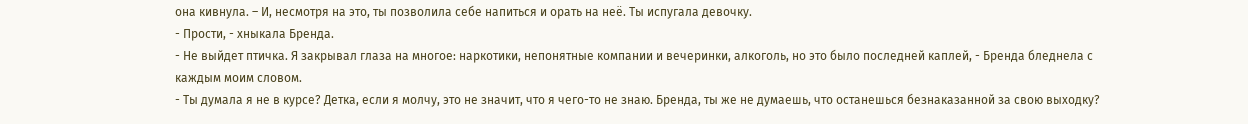она кивнула. – И, несмотря на это, ты позволила себе напиться и орать на неё. Ты испугала девочку.
- Прости, - хныкала Бренда.
- Не выйдет птичка. Я закрывал глаза на многое: наркотики, непонятные компании и вечеринки, алкоголь, но это было последней каплей, - Бренда бледнела с каждым моим словом.
- Ты думала я не в курсе? Детка, если я молчу, это не значит, что я чего-то не знаю. Бренда, ты же не думаешь, что останешься безнаказанной за свою выходку?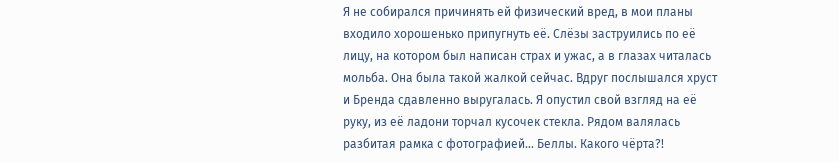Я не собирался причинять ей физический вред, в мои планы входило хорошенько припугнуть её. Слёзы заструились по её лицу, на котором был написан страх и ужас, а в глазах читалась мольба. Она была такой жалкой сейчас. Вдруг послышался хруст и Бренда сдавленно выругалась. Я опустил свой взгляд на её руку, из её ладони торчал кусочек стекла. Рядом валялась разбитая рамка с фотографией… Беллы. Какого чёрта?!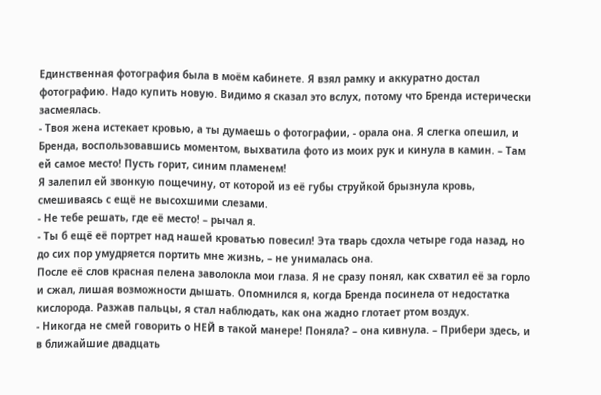Единственная фотография была в моём кабинете. Я взял рамку и аккуратно достал фотографию. Надо купить новую. Видимо я сказал это вслух, потому что Бренда истерически засмеялась.
- Твоя жена истекает кровью, а ты думаешь о фотографии, - орала она. Я слегка опешил, и Бренда, воспользовавшись моментом, выхватила фото из моих рук и кинула в камин. – Там ей самое место! Пусть горит, синим пламенем!
Я залепил ей звонкую пощечину, от которой из её губы струйкой брызнула кровь, смешиваясь с ещё не высохшими слезами.
- Не тебе решать, где её место! – рычал я.
- Ты б ещё её портрет над нашей кроватью повесил! Эта тварь сдохла четыре года назад, но до сих пор умудряется портить мне жизнь, – не унималась она.
После её слов красная пелена заволокла мои глаза. Я не сразу понял, как схватил её за горло и сжал, лишая возможности дышать. Опомнился я, когда Бренда посинела от недостатка кислорода. Разжав пальцы, я стал наблюдать, как она жадно глотает ртом воздух.
- Никогда не смей говорить о НЕЙ в такой манере! Поняла? – она кивнула. – Прибери здесь, и в ближайшие двадцать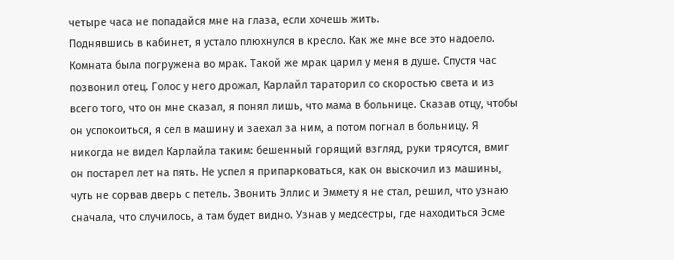четыре часа не попадайся мне на глаза, если хочешь жить.
Поднявшись в кабинет, я устало плюхнулся в кресло. Как же мне все это надоело. Комната была погружена во мрак. Такой же мрак царил у меня в душе. Спустя час позвонил отец. Голос у него дрожал, Карлайл тараторил со скоростью света и из всего того, что он мне сказал, я понял лишь, что мама в больнице. Сказав отцу, чтобы он успокоиться, я сел в машину и заехал за ним, а потом погнал в больницу. Я никогда не видел Карлайла таким: бешенный горящий взгляд, руки трясутся, вмиг он постарел лет на пять. Не успел я припарковаться, как он выскочил из машины, чуть не сорвав дверь с петель. Звонить Эллис и Эммету я не стал, решил, что узнаю сначала, что случилось, а там будет видно. Узнав у медсестры, где находиться Эсме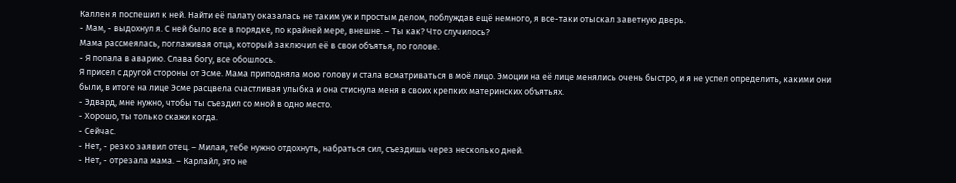Каллен я поспешил к ней. Найти её палату оказалась не таким уж и простым делом, поблуждав ещё немного, я все-таки отыскал заветную дверь.
- Мам, - выдохнул я. С ней было все в порядке, по крайней мере, внешне. – Ты как? Что случилось?
Мама рассмеялась, поглаживая отца, который заключил её в свои объятья, по голове.
- Я попала в аварию. Слава богу, все обошлось.
Я присел с другой стороны от Эсме. Мама приподняла мою голову и стала всматриваться в моё лицо. Эмоции на её лице менялись очень быстро, и я не успел определить, какими они были, в итоге на лице Эсме расцвела счастливая улыбка и она стиснула меня в своих крепких материнских объятьях.
- Эдвард, мне нужно, чтобы ты съездил со мной в одно место.
- Хорошо, ты только скажи когда.
- Сейчас.
- Нет, - резко заявил отец. – Милая, тебе нужно отдохнуть, набраться сил, съездишь через несколько дней.
- Нет, - отрезала мама. – Карлайл, это не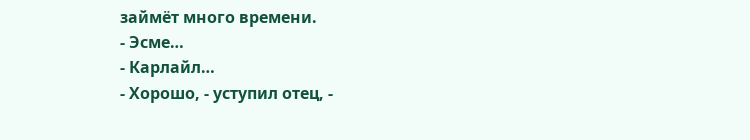займёт много времени.
- Эсме…
- Карлайл…
- Хорошо, - уступил отец, -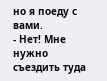но я поеду с вами.
- Нет! Мне нужно съездить туда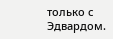только с Эдвардом.